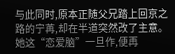与此同时,原本正随父兄踏上回京之路的宁苒,却在半道突然改了主意。
她这“恋爱脑”一旦作,便再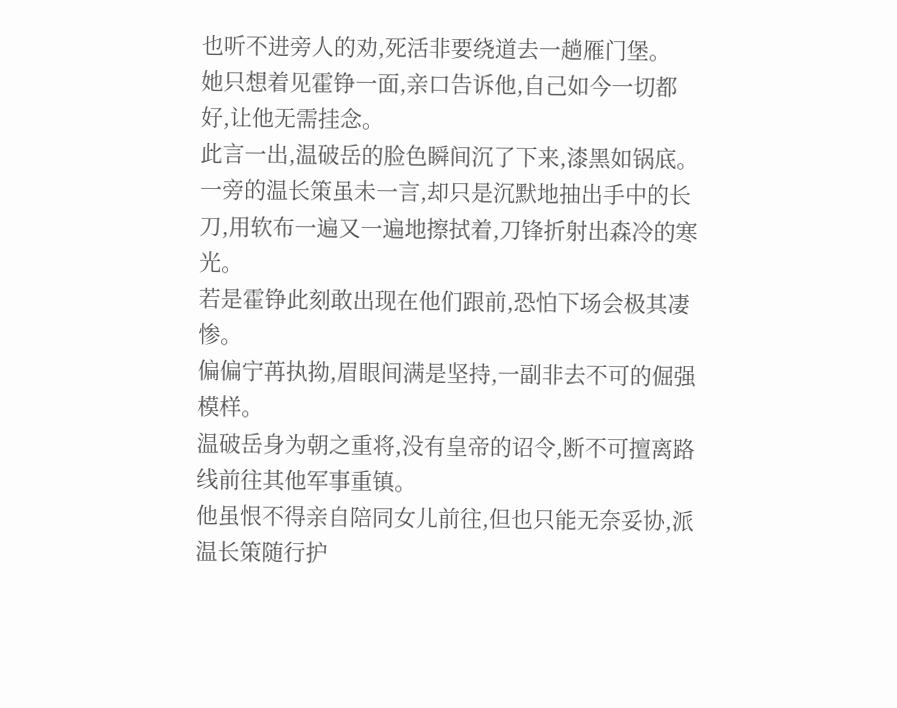也听不进旁人的劝,死活非要绕道去一趟雁门堡。
她只想着见霍铮一面,亲口告诉他,自己如今一切都好,让他无需挂念。
此言一出,温破岳的脸色瞬间沉了下来,漆黑如锅底。
一旁的温长策虽未一言,却只是沉默地抽出手中的长刀,用软布一遍又一遍地擦拭着,刀锋折射出森冷的寒光。
若是霍铮此刻敢出现在他们跟前,恐怕下场会极其凄惨。
偏偏宁苒执拗,眉眼间满是坚持,一副非去不可的倔强模样。
温破岳身为朝之重将,没有皇帝的诏令,断不可擅离路线前往其他军事重镇。
他虽恨不得亲自陪同女儿前往,但也只能无奈妥协,派温长策随行护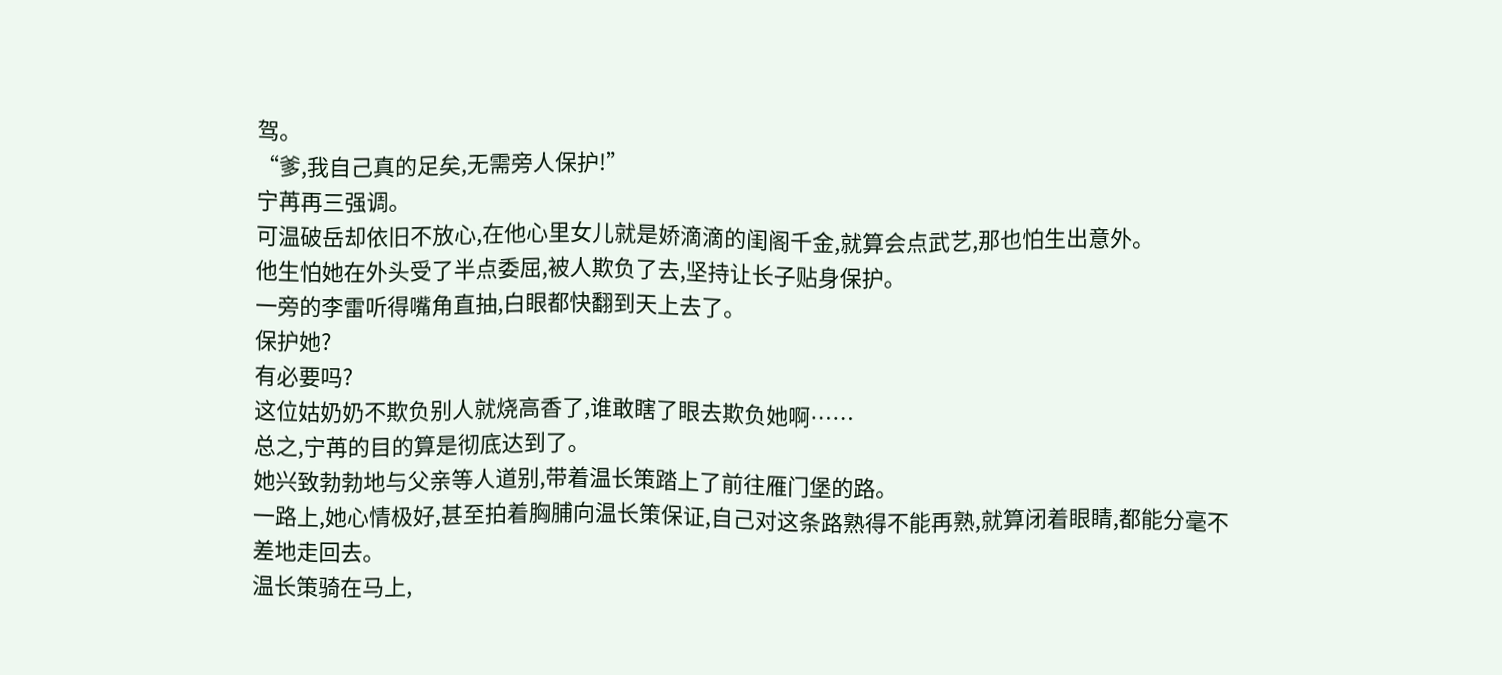驾。
“爹,我自己真的足矣,无需旁人保护!”
宁苒再三强调。
可温破岳却依旧不放心,在他心里女儿就是娇滴滴的闺阁千金,就算会点武艺,那也怕生出意外。
他生怕她在外头受了半点委屈,被人欺负了去,坚持让长子贴身保护。
一旁的李雷听得嘴角直抽,白眼都快翻到天上去了。
保护她?
有必要吗?
这位姑奶奶不欺负别人就烧高香了,谁敢瞎了眼去欺负她啊……
总之,宁苒的目的算是彻底达到了。
她兴致勃勃地与父亲等人道别,带着温长策踏上了前往雁门堡的路。
一路上,她心情极好,甚至拍着胸脯向温长策保证,自己对这条路熟得不能再熟,就算闭着眼睛,都能分毫不差地走回去。
温长策骑在马上,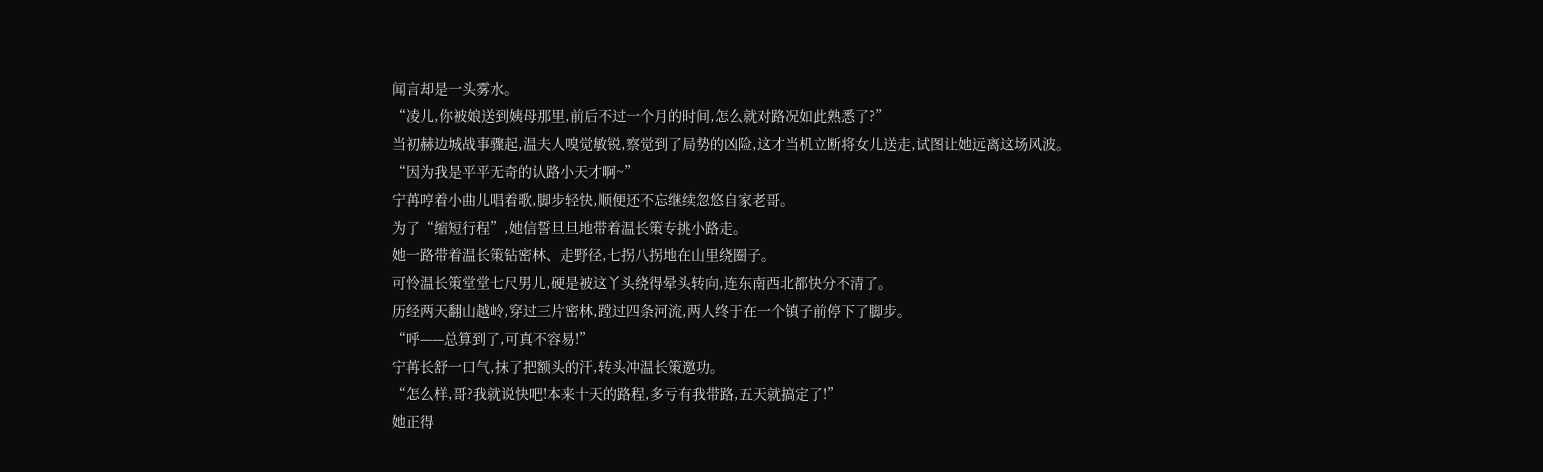闻言却是一头雾水。
“凌儿,你被娘送到姨母那里,前后不过一个月的时间,怎么就对路况如此熟悉了?”
当初赫边城战事骤起,温夫人嗅觉敏锐,察觉到了局势的凶险,这才当机立断将女儿送走,试图让她远离这场风波。
“因为我是平平无奇的认路小天才啊~”
宁苒哼着小曲儿唱着歌,脚步轻快,顺便还不忘继续忽悠自家老哥。
为了“缩短行程”,她信誓旦旦地带着温长策专挑小路走。
她一路带着温长策钻密林、走野径,七拐八拐地在山里绕圈子。
可怜温长策堂堂七尺男儿,硬是被这丫头绕得晕头转向,连东南西北都快分不清了。
历经两天翻山越岭,穿过三片密林,蹚过四条河流,两人终于在一个镇子前停下了脚步。
“呼——总算到了,可真不容易!”
宁苒长舒一口气,抹了把额头的汗,转头冲温长策邀功。
“怎么样,哥?我就说快吧!本来十天的路程,多亏有我带路,五天就搞定了!”
她正得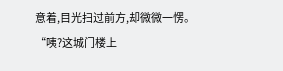意着,目光扫过前方,却微微一愣。
“咦?这城门楼上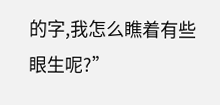的字,我怎么瞧着有些眼生呢?”